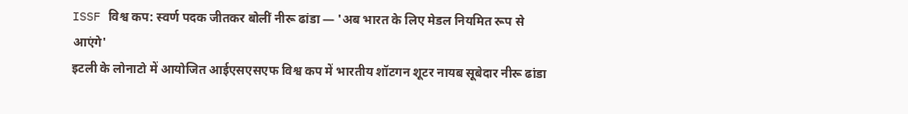ISSF विश्व कप: स्वर्ण पदक जीतकर बोलीं नीरू ढांडा — 'अब भारत के लिए मेडल नियमित रूप से आएंगे'
इटली के लोनाटो में आयोजित आईएसएसएफ विश्व कप में भारतीय शॉटगन शूटर नायब सूबेदार नीरू ढांडा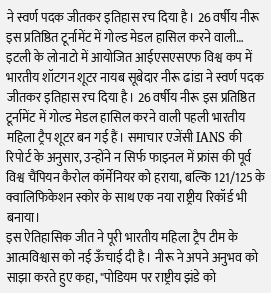ने स्वर्ण पदक जीतकर इतिहास रच दिया है। 26 वर्षीय नीरू इस प्रतिष्ठित टूर्नामेंट में गोल्ड मेडल हासिल करने वाली…
इटली के लोनाटो में आयोजित आईएसएसएफ विश्व कप में भारतीय शॉटगन शूटर नायब सूबेदार नीरू ढांडा ने स्वर्ण पदक जीतकर इतिहास रच दिया है। 26 वर्षीय नीरू इस प्रतिष्ठित टूर्नामेंट में गोल्ड मेडल हासिल करने वाली पहली भारतीय महिला ट्रैप शूटर बन गई हैं। समाचार एजेंसी IANS की रिपोर्ट के अनुसार, उन्होंने न सिर्फ फाइनल में फ्रांस की पूर्व विश्व चैंपियन कैरोल कॉर्मेनियर को हराया, बल्कि 121/125 के क्वालिफिकेशन स्कोर के साथ एक नया राष्ट्रीय रिकॉर्ड भी बनाया।
इस ऐतिहासिक जीत ने पूरी भारतीय महिला ट्रैप टीम के आत्मविश्वास को नई ऊँचाई दी है। नीरू ने अपने अनुभव को साझा करते हुए कहा, "पोडियम पर राष्ट्रीय झंडे को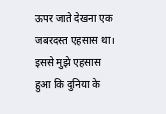ऊपर जाते देखना एक जबरदस्त एहसास था। इससे मुझे एहसास हुआ कि दुनिया के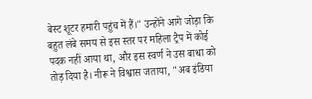बेस्ट शूटर हमारी पहुंच में हैं।" उन्होंने आगे जोड़ा कि बहुत लंबे समय से इस स्तर पर महिला ट्रैप में कोई पदक नहीं आया था, और इस स्वर्ण ने उस बाधा को तोड़ दिया है। नीरू ने विश्वास जताया, "अब इंडिया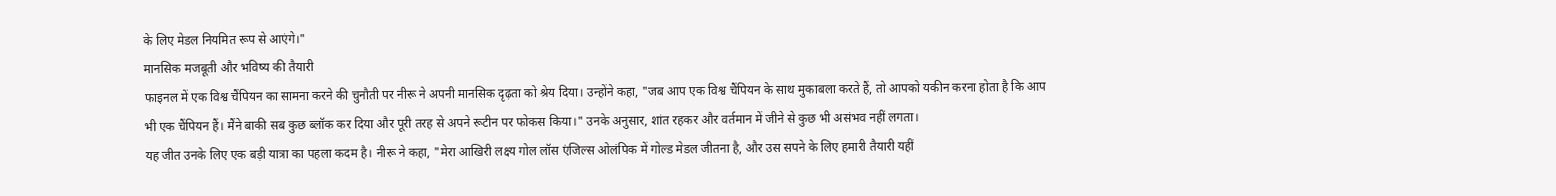के लिए मेडल नियमित रूप से आएंगे।"
मानसिक मजबूती और भविष्य की तैयारी
फाइनल में एक विश्व चैंपियन का सामना करने की चुनौती पर नीरू ने अपनी मानसिक दृढ़ता को श्रेय दिया। उन्होंने कहा, "जब आप एक विश्व चैंपियन के साथ मुकाबला करते हैं, तो आपको यकीन करना होता है कि आप भी एक चैंपियन हैं। मैंने बाकी सब कुछ ब्लॉक कर दिया और पूरी तरह से अपने रूटीन पर फोकस किया।" उनके अनुसार, शांत रहकर और वर्तमान में जीने से कुछ भी असंभव नहीं लगता।
यह जीत उनके लिए एक बड़ी यात्रा का पहला कदम है। नीरू ने कहा, "मेरा आखिरी लक्ष्य गोल लॉस एंजिल्स ओलंपिक में गोल्ड मेडल जीतना है, और उस सपने के लिए हमारी तैयारी यहीं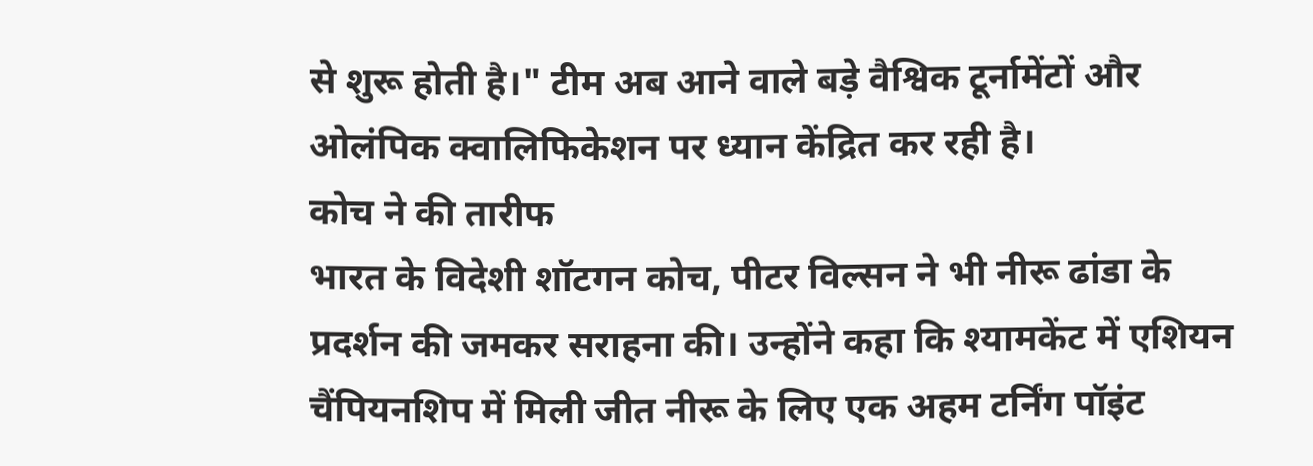से शुरू होती है।" टीम अब आने वाले बड़े वैश्विक टूर्नामेंटों और ओलंपिक क्वालिफिकेशन पर ध्यान केंद्रित कर रही है।
कोच ने की तारीफ
भारत के विदेशी शॉटगन कोच, पीटर विल्सन ने भी नीरू ढांडा के प्रदर्शन की जमकर सराहना की। उन्होंने कहा कि श्यामकेंट में एशियन चैंपियनशिप में मिली जीत नीरू के लिए एक अहम टर्निंग पॉइंट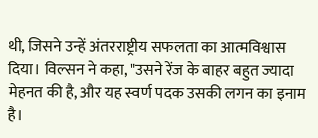थी, जिसने उन्हें अंतरराष्ट्रीय सफलता का आत्मविश्वास दिया। विल्सन ने कहा, "उसने रेंज के बाहर बहुत ज्यादा मेहनत की है, और यह स्वर्ण पदक उसकी लगन का इनाम है।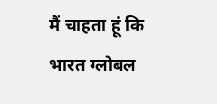मैं चाहता हूं कि भारत ग्लोबल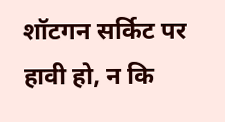शॉटगन सर्किट पर हावी हो, न कि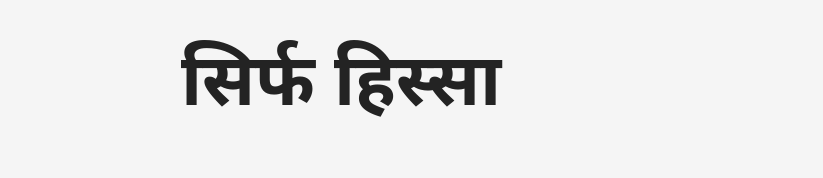सिर्फ हिस्सा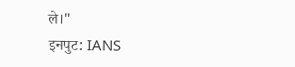ले।"
इनपुट: IANS